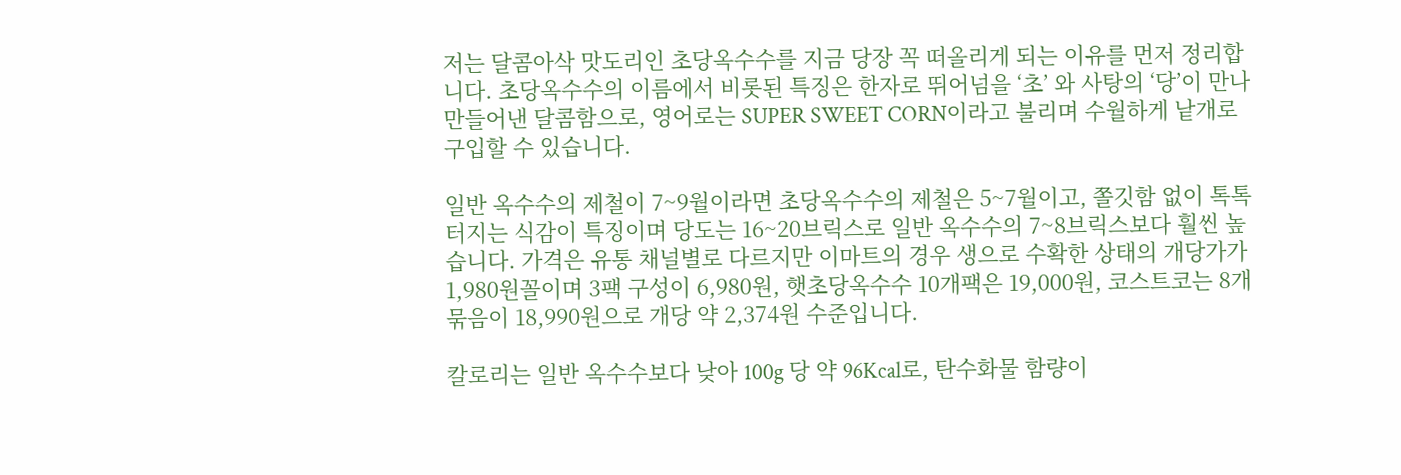저는 달콤아삭 맛도리인 초당옥수수를 지금 당장 꼭 떠올리게 되는 이유를 먼저 정리합니다. 초당옥수수의 이름에서 비롯된 특징은 한자로 뛰어넘을 ‘초’ 와 사탕의 ‘당’이 만나 만들어낸 달콤함으로, 영어로는 SUPER SWEET CORN이라고 불리며 수월하게 낱개로 구입할 수 있습니다.

일반 옥수수의 제철이 7~9월이라면 초당옥수수의 제철은 5~7월이고, 쫄깃함 없이 톡톡 터지는 식감이 특징이며 당도는 16~20브릭스로 일반 옥수수의 7~8브릭스보다 훨씬 높습니다. 가격은 유통 채널별로 다르지만 이마트의 경우 생으로 수확한 상태의 개당가가 1,980원꼴이며 3팩 구성이 6,980원, 햇초당옥수수 10개팩은 19,000원, 코스트코는 8개 묶음이 18,990원으로 개당 약 2,374원 수준입니다.

칼로리는 일반 옥수수보다 낮아 100g 당 약 96Kcal로, 탄수화물 함량이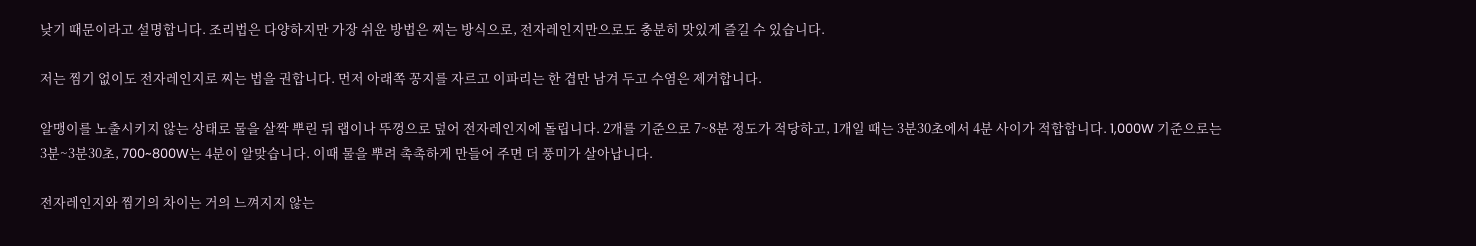낮기 때문이라고 설명합니다. 조리법은 다양하지만 가장 쉬운 방법은 찌는 방식으로, 전자레인지만으로도 충분히 맛있게 즐길 수 있습니다.

저는 찜기 없이도 전자레인지로 찌는 법을 권합니다. 먼저 아래쪽 꽁지를 자르고 이파리는 한 겹만 남겨 두고 수염은 제거합니다.

알맹이를 노출시키지 않는 상태로 물을 살짝 뿌린 뒤 랩이나 뚜껑으로 덮어 전자레인지에 돌립니다. 2개를 기준으로 7~8분 정도가 적당하고, 1개일 때는 3분30초에서 4분 사이가 적합합니다. 1,000W 기준으로는 3분~3분30초, 700~800W는 4분이 알맞습니다. 이때 물을 뿌려 촉촉하게 만들어 주면 더 풍미가 살아납니다.

전자레인지와 찜기의 차이는 거의 느껴지지 않는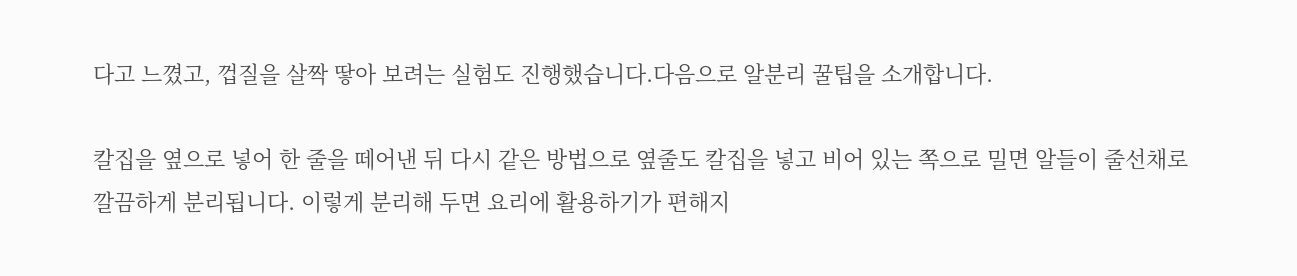다고 느꼈고, 껍질을 살짝 땋아 보려는 실험도 진행했습니다.다음으로 알분리 꿀팁을 소개합니다.

칼집을 옆으로 넣어 한 줄을 떼어낸 뒤 다시 같은 방법으로 옆줄도 칼집을 넣고 비어 있는 쪽으로 밀면 알들이 줄선채로 깔끔하게 분리됩니다. 이렇게 분리해 두면 요리에 활용하기가 편해지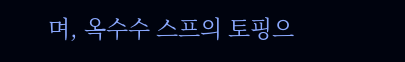며, 옥수수 스프의 토핑으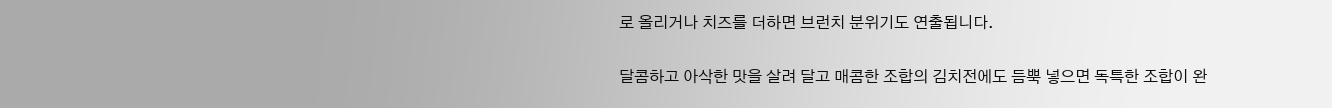로 올리거나 치즈를 더하면 브런치 분위기도 연출됩니다.

달콤하고 아삭한 맛을 살려 달고 매콤한 조합의 김치전에도 듬뿍 넣으면 독특한 조합이 완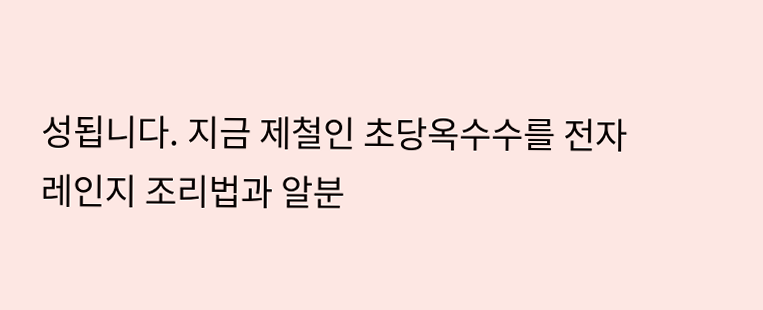성됩니다. 지금 제철인 초당옥수수를 전자레인지 조리법과 알분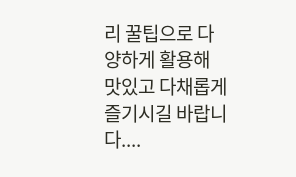리 꿀팁으로 다양하게 활용해 맛있고 다채롭게 즐기시길 바랍니다....